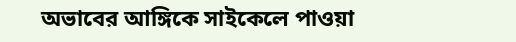অভাবের আঙ্গিকে সাইকেলে পাওয়া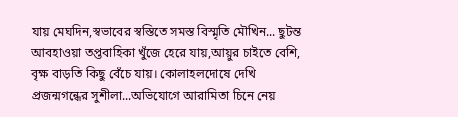যায় মেঘদিন,স্বভাবের স্বস্তিতে সমস্ত বিস্মৃতি মৌখিন... ছুটন্ত আবহাওয়া তপ্তবাহিকা খুঁজে হেরে যায়,আয়ুর চাইতে বেশি, বৃক্ষ বাড়তি কিছু বেঁচে যায়। কোলাহলদোষে দেখি প্রজন্মগন্ধের সুশীলা...অভিযোগে আরামিতা চিনে নেয়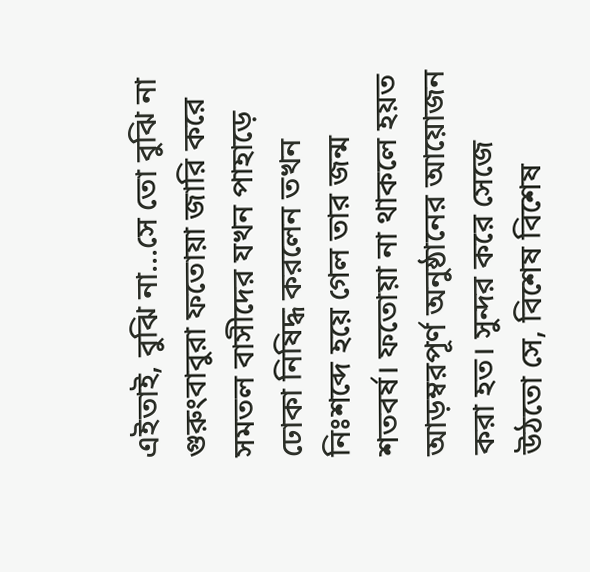এইতাই, বুঝি না...সে তো বুঝি না
গুরুংবাবুরা ফতোয়া জারি করে সমতল বাসীদের যখন পাহাড়ে ঢোকা নিষিদ্ধ করলেন তখন নিঃশব্দে হয়ে গেল তার জন্ম শতবর্ষ। ফতোয়া না থাকলে হয়ত আড়ম্বরপূর্ণ অনুষ্ঠানের আয়োজন করা হত। সুন্দর করে সেজে উঠতো সে, বিশেষ বিশেষ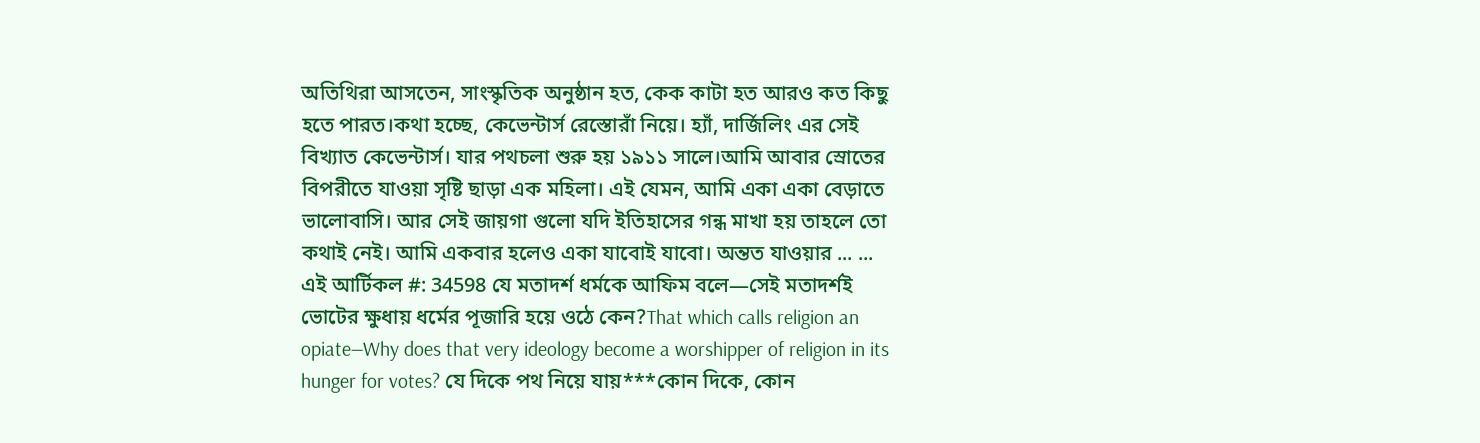অতিথিরা আসতেন, সাংস্কৃতিক অনুষ্ঠান হত, কেক কাটা হত আরও কত কিছু হতে পারত।কথা হচ্ছে, কেভেন্টার্স রেস্তোরাঁ নিয়ে। হ্যাঁ, দার্জিলিং এর সেই বিখ্যাত কেভেন্টার্স। যার পথচলা শুরু হয় ১৯১১ সালে।আমি আবার স্রোতের বিপরীতে যাওয়া সৃষ্টি ছাড়া এক মহিলা। এই যেমন, আমি একা একা বেড়াতে ভালোবাসি। আর সেই জায়গা গুলো যদি ইতিহাসের গন্ধ মাখা হয় তাহলে তো কথাই নেই। আমি একবার হলেও একা যাবোই যাবো। অন্তত যাওয়ার ... ...
এই আর্টিকল #: 34598 যে মতাদর্শ ধর্মকে আফিম বলে—সেই মতাদর্শই ভোটের ক্ষুধায় ধর্মের পূজারি হয়ে ওঠে কেন?That which calls religion an opiate—Why does that very ideology become a worshipper of religion in its hunger for votes? যে দিকে পথ নিয়ে যায়***কোন দিকে, কোন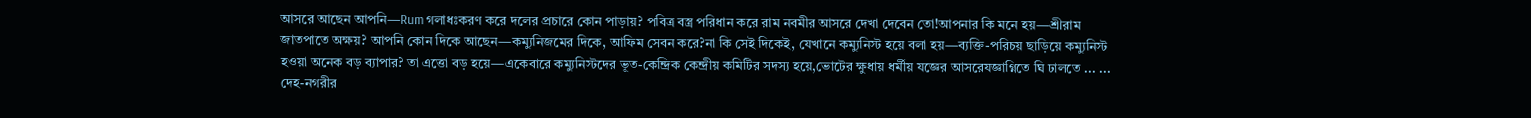আসরে আছেন আপনি—Rum গলাধঃকরণ করে দলের প্রচারে কোন পাড়ায়? পবিত্র বস্ত্র পরিধান করে রাম নবমীর আসরে দেখা দেবেন তো!আপনার কি মনে হয়—শ্রীরাম জাতপাতে অক্ষয়? আপনি কোন দিকে আছেন—কম্যুনিজমের দিকে, আফিম সেবন করে?না কি সেই দিকেই, যেখানে কম্যুনিস্ট হয়ে বলা হয়—ব্যক্তি-পরিচয় ছাড়িয়ে কম্যুনিস্ট হওয়া অনেক বড় ব্যাপার? তা এত্তো বড় হয়ে—একেবারে কম্যুনিস্টদের ভূত-কেন্দ্রিক কেন্দ্রীয় কমিটির সদস্য হয়ে,ভোটের ক্ষুধায় ধর্মীয় যজ্ঞের আসরেযজ্ঞাগ্নিতে ঘি ঢালতে ... ...
দেহ-নগরীর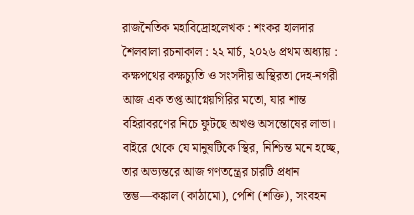রাজনৈতিক মহাবিদ্রোহলেখক : শংকর হালদার শৈলবালা রচনাকাল : ২২ মার্চ, ২০২৬ প্রথম অধ্যায় : কক্ষপথের কক্ষচ্যুতি ও সংসদীয় অস্থিরতা দেহ-নগরী আজ এক তপ্ত আগ্নেয়গিরির মতো, যার শান্ত বহিরাবরণের নিচে ফুটছে অখণ্ড অসন্তোষের লাভা। বাইরে থেকে যে মানুষটিকে স্থির, নিশ্চিন্ত মনে হচ্ছে, তার অভ্যন্তরে আজ গণতন্ত্রের চারটি প্রধান স্তম্ভ—কঙ্কাল (কাঠামো), পেশি (শক্তি), সংবহন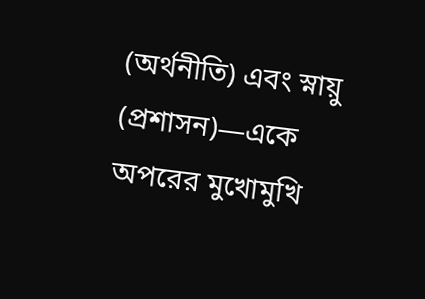(অর্থনীতি) এবং স্নায়ু (প্রশাসন)—একে অপরের মুখোমুখি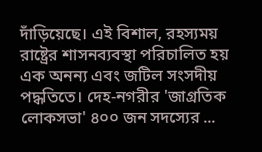দাঁড়িয়েছে। এই বিশাল, রহস্যময় রাষ্ট্রের শাসনব্যবস্থা পরিচালিত হয় এক অনন্য এবং জটিল সংসদীয় পদ্ধতিতে। দেহ-নগরীর 'জাগ্রতিক লোকসভা' ৪০০ জন সদস্যের ...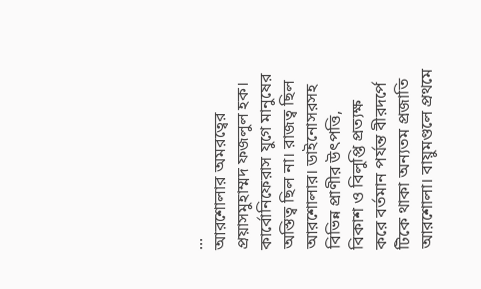...
আরশোলার অমরত্বের প্রয়াসমুহাম্মদ ফজলুল হক। কার্বোনিফেরাস যুগে মানুষের অস্তিত্ব ছিল না। রাজত্ব ছিল আরশোলার। ডাইনোসরসহ বিভিন্ন প্রাণীর উৎপত্তি, বিকাশ ও বিলুপ্তি প্রত্যক্ষ করে বর্তমান পর্যন্ত বীরদর্পে টিকে থাকা অন্যতম প্রজাতি আরশোলা। বায়ুমণ্ডলে প্রথমে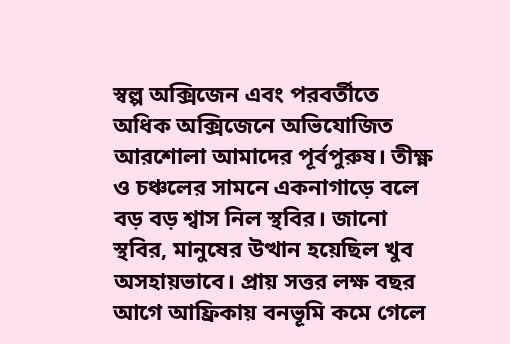স্বল্প অক্সিজেন এবং পরবর্তীতে অধিক অক্সিজেনে অভিযোজিত আরশোলা আমাদের পূর্বপুরুষ। তীক্ষ্ণ ও চঞ্চলের সামনে একনাগাড়ে বলে বড় বড় শ্বাস নিল স্থবির। জানো স্থবির, মানুষের উত্থান হয়েছিল খুব অসহায়ভাবে। প্রায় সত্তর লক্ষ বছর আগে আফ্রিকায় বনভূমি কমে গেলে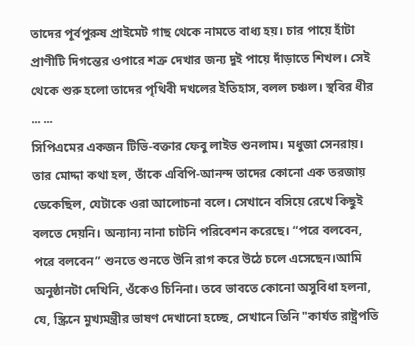তাদের পূর্বপুরুষ প্রাইমেট গাছ থেকে নামতে বাধ্য হয়। চার পায়ে হাঁটা প্রাণীটি দিগন্তের ওপারে শত্রু দেখার জন্য দুই পায়ে দাঁড়াতে শিখল। সেই থেকে শুরু হলো তাদের পৃথিবী দখলের ইতিহাস, বলল চঞ্চল। স্থবির ধীর ... ...
সিপিএমের একজন টিভি-বক্তার ফেবু লাইভ শুনলাম। মধুজা সেনরায়। তার মোদ্দা কথা হল, তাঁকে এবিপি-আনন্দ তাদের কোনো এক তরজায় ডেকেছিল, যেটাকে ওরা আলোচনা বলে। সেখানে বসিয়ে রেখে কিছুই বলতে দেয়নি। অন্যান্য নানা চাটনি পরিবেশন করেছে। “পরে বলবেন, পরে বলবেন” শুনতে শুনতে উনি রাগ করে উঠে চলে এসেছেন।আমি অনুষ্ঠানটা দেখিনি, ওঁকেও চিনিনা। তবে ভাবতে কোনো অসুবিধা হলনা, যে, স্ক্রিনে মুখ্যমন্ত্রীর ভাষণ দেখানো হচ্ছে, সেখানে তিনি "কার্যত রাষ্ট্রপতি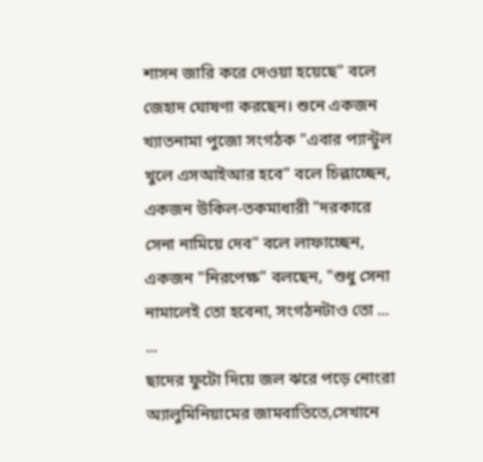শাসন জারি করে দেওয়া হয়েছে" বলে জেহাদ ঘোষণা করছেন। শুনে একজন খ্যাতনামা পুজো সংগঠক "এবার প্যান্টুল খুলে এসআইআর হবে" বলে চিল্লাচ্ছেন, একজন উকিল-তকমাধারী "দরকারে সেনা নামিয়ে দেব" বলে লাফাচ্ছেন, একজন "নিরপেক্ষ" বলছেন, "শুধু সেনা নামালেই তো হবেনা, সংগঠনটাও তো ... ...
ছাদের ফুটো দিয়ে জল ঝরে পড়ে নোংরা অ্যালুমিনিয়ামের জামবাতিতে,সেখানে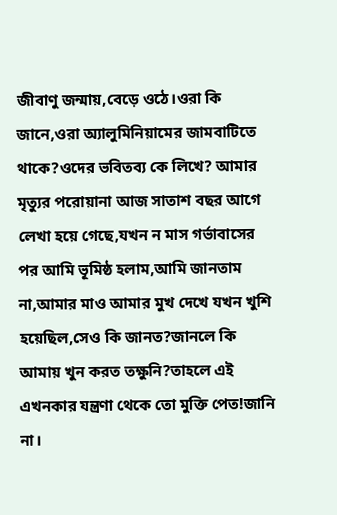জীবাণু জন্মায়,বেড়ে ওঠে।ওরা কি জানে,ওরা অ্যালুমিনিয়ামের জামবাটিতে থাকে?ওদের ভবিতব্য কে লিখে? আমার মৃত্যুর পরোয়ানা আজ সাতাশ বছর আগে লেখা হয়ে গেছে,যখন ন মাস গর্ভাবাসের পর আমি ভূমিষ্ঠ হলাম,আমি জানতাম না,আমার মাও আমার মুখ দেখে যখন খুশি হয়েছিল,সেও কি জানত?জানলে কি আমায় খুন করত তক্ষুনি?তাহলে এই এখনকার যন্ত্রণা থেকে তো মুক্তি পেত!জানি না।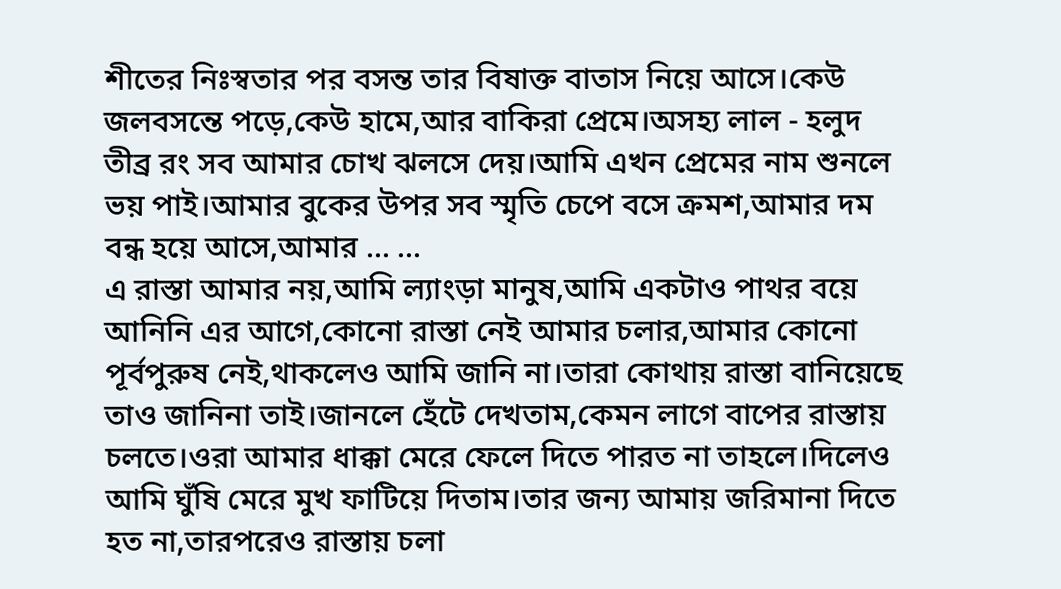শীতের নিঃস্বতার পর বসন্ত তার বিষাক্ত বাতাস নিয়ে আসে।কেউ জলবসন্তে পড়ে,কেউ হামে,আর বাকিরা প্রেমে।অসহ্য লাল - হলুদ তীব্র রং সব আমার চোখ ঝলসে দেয়।আমি এখন প্রেমের নাম শুনলে ভয় পাই।আমার বুকের উপর সব স্মৃতি চেপে বসে ক্রমশ,আমার দম বন্ধ হয়ে আসে,আমার ... ...
এ রাস্তা আমার নয়,আমি ল্যাংড়া মানুষ,আমি একটাও পাথর বয়ে আনিনি এর আগে,কোনো রাস্তা নেই আমার চলার,আমার কোনো পূর্বপুরুষ নেই,থাকলেও আমি জানি না।তারা কোথায় রাস্তা বানিয়েছে তাও জানিনা তাই।জানলে হেঁটে দেখতাম,কেমন লাগে বাপের রাস্তায় চলতে।ওরা আমার ধাক্কা মেরে ফেলে দিতে পারত না তাহলে।দিলেও আমি ঘুঁষি মেরে মুখ ফাটিয়ে দিতাম।তার জন্য আমায় জরিমানা দিতে হত না,তারপরেও রাস্তায় চলা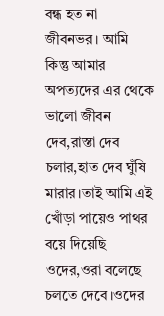বন্ধ হত না জীবনভর। আমি কিন্তু আমার অপত্যদের এর থেকে ভালো জীবন দেব,রাস্তা দেব চলার,হাত দেব ঘুঁষি মারার।তাই আমি এই খোঁড়া পায়েও পাথর বয়ে দিয়েছি ওদের,ওরা বলেছে চলতে দেবে।ওদের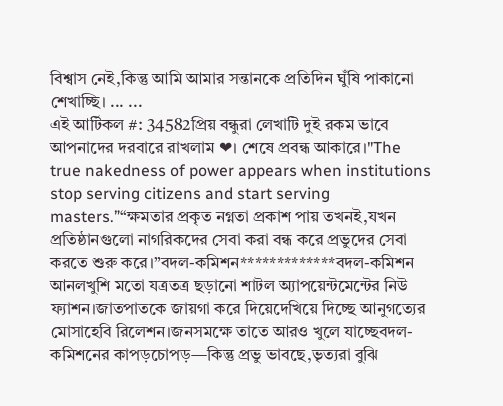বিশ্বাস নেই,কিন্তু আমি আমার সন্তানকে প্রতিদিন ঘুঁষি পাকানো শেখাচ্ছি। ... ...
এই আর্টিকল #: 34582প্রিয় বন্ধুরা লেখাটি দুই রকম ভাবে আপনাদের দরবারে রাখলাম ❤। শেষে প্রবন্ধ আকারে।"The true nakedness of power appears when institutions stop serving citizens and start serving masters.”“ক্ষমতার প্রকৃত নগ্নতা প্রকাশ পায় তখনই,যখন প্রতিষ্ঠানগুলো নাগরিকদের সেবা করা বন্ধ করে প্রভুদের সেবা করতে শুরু করে।”বদল-কমিশন*************বদল-কমিশন আনলখুশি মতো যত্রতত্র ছড়ানো শাটল অ্যাপয়েন্টমেন্টের নিউ ফ্যাশন।জাতপাতকে জায়গা করে দিয়েদেখিয়ে দিচ্ছে আনুগত্যের মোসাহেবি রিলেশন।জনসমক্ষে তাতে আরও খুলে যাচ্ছেবদল-কমিশনের কাপড়চোপড়—কিন্তু প্রভু ভাবছে,ভৃত্যরা বুঝি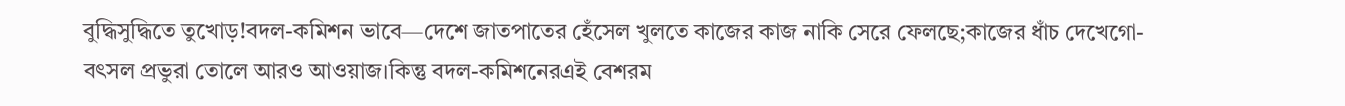বুদ্ধিসুদ্ধিতে তুখোড়!বদল-কমিশন ভাবে—দেশে জাতপাতের হেঁসেল খুলতে কাজের কাজ নাকি সেরে ফেলছে;কাজের ধাঁচ দেখেগো-বৎসল প্রভুরা তোলে আরও আওয়াজ।কিন্তু বদল-কমিশনেরএই বেশরম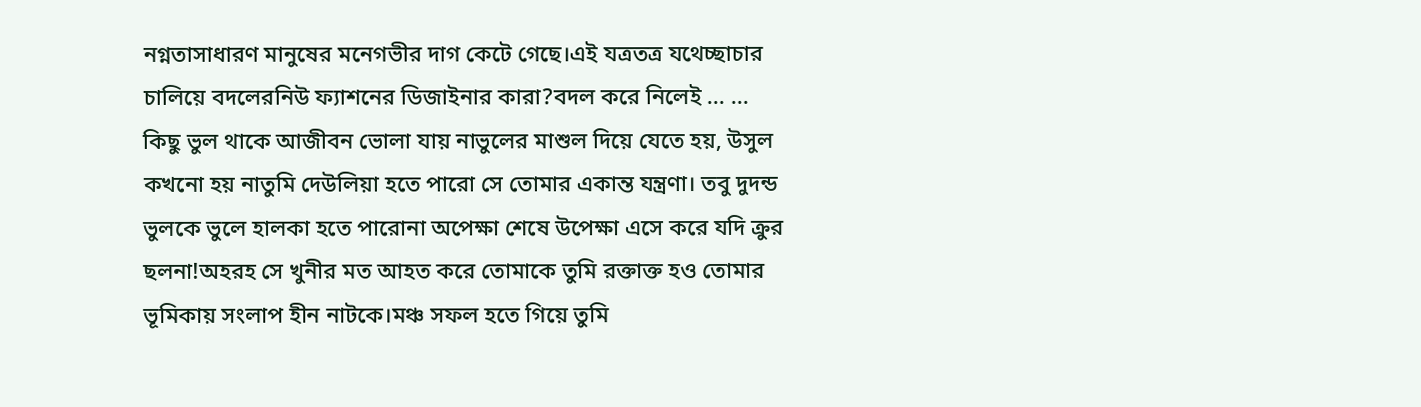নগ্নতাসাধারণ মানুষের মনেগভীর দাগ কেটে গেছে।এই যত্রতত্র যথেচ্ছাচার চালিয়ে বদলেরনিউ ফ্যাশনের ডিজাইনার কারা?বদল করে নিলেই ... ...
কিছু ভুল থাকে আজীবন ভোলা যায় নাভুলের মাশুল দিয়ে যেতে হয়, উসুল কখনো হয় নাতুমি দেউলিয়া হতে পারো সে তোমার একান্ত যন্ত্রণা। তবু দুদন্ড ভুলকে ভুলে হালকা হতে পারোনা অপেক্ষা শেষে উপেক্ষা এসে করে যদি ক্রুর ছলনা!অহরহ সে খুনীর মত আহত করে তোমাকে তুমি রক্তাক্ত হও তোমার ভূমিকায় সংলাপ হীন নাটকে।মঞ্চ সফল হতে গিয়ে তুমি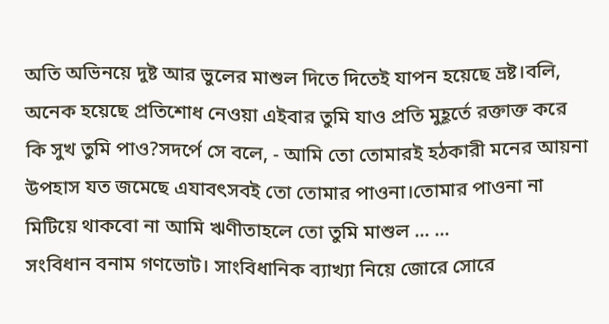অতি অভিনয়ে দুষ্ট আর ভুলের মাশুল দিতে দিতেই যাপন হয়েছে ভ্রষ্ট।বলি, অনেক হয়েছে প্রতিশোধ নেওয়া এইবার তুমি যাও প্রতি মুহূর্তে রক্তাক্ত করে কি সুখ তুমি পাও?সদর্পে সে বলে, - আমি তো তোমারই হঠকারী মনের আয়না উপহাস যত জমেছে এযাবৎসবই তো তোমার পাওনা।তোমার পাওনা না মিটিয়ে থাকবো না আমি ঋণীতাহলে তো তুমি মাশুল ... ...
সংবিধান বনাম গণভোট। সাংবিধানিক ব্যাখ্যা নিয়ে জোরে সোরে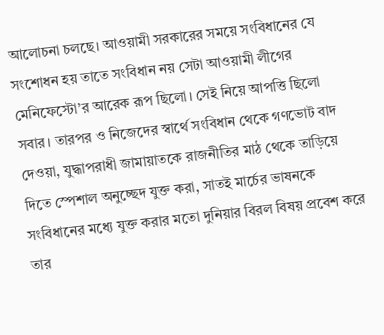আলোচনা চলছে। আওয়ামী সরকারের সময়ে সংবিধানের যে সংশোধন হয় তাতে সংবিধান নয় সেটা আওয়ামী লীগের মেনিফেস্টো’র আরেক রূপ ছিলো। সেই নিয়ে আপত্তি ছিলো সবার। তারপর ও নিজেদের স্বার্থে সংবিধান থেকে গণভোট বাদ দেওয়া, যুদ্ধাপরাধী জামায়াতকে রাজনীতির মাঠ থেকে তাড়িয়ে দিতে স্পেশাল অনুচ্ছেদ যুক্ত করা, সাতই মার্চের ভাষনকে সংবিধানের মধ্যে যুক্ত করার মতো দুনিয়ার বিরল বিষয় প্রবেশ করে তার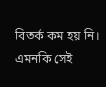বিতর্ক কম হয় নি। এমনকি সেই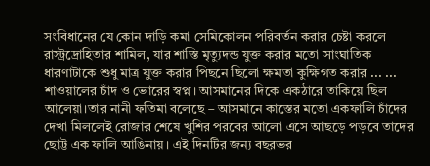সংবিধানের যে কোন দাড়ি কমা সেমিকোলন পরিবর্তন করার চেষ্টা করলে রাস্ট্রদ্রোহিতার শামিল, যার শাস্তি মৃত্যুদন্ড যুক্ত করার মতো সাংঘাতিক ধারণাটাকে শুধু মাত্র যুক্ত করার পিছনে ছিলো ক্ষমতা কুক্ষিগত করার ... ...
শাওয়ালের চাঁদ ও ভোরের স্বপ্ন। আসমানের দিকে একঠারে তাকিয়ে ছিল আলেয়া।তার নানী ফতিমা বলেছে – আসমানে কাস্তের মতো একফালি চাঁদের দেখা মিললেই রোজার শেষে খুশির পরবের আলো এসে আছড়ে পড়বে তাদের ছোট্ট এক ফালি আঙিনায়। এই দিনটির জন্য বছরভর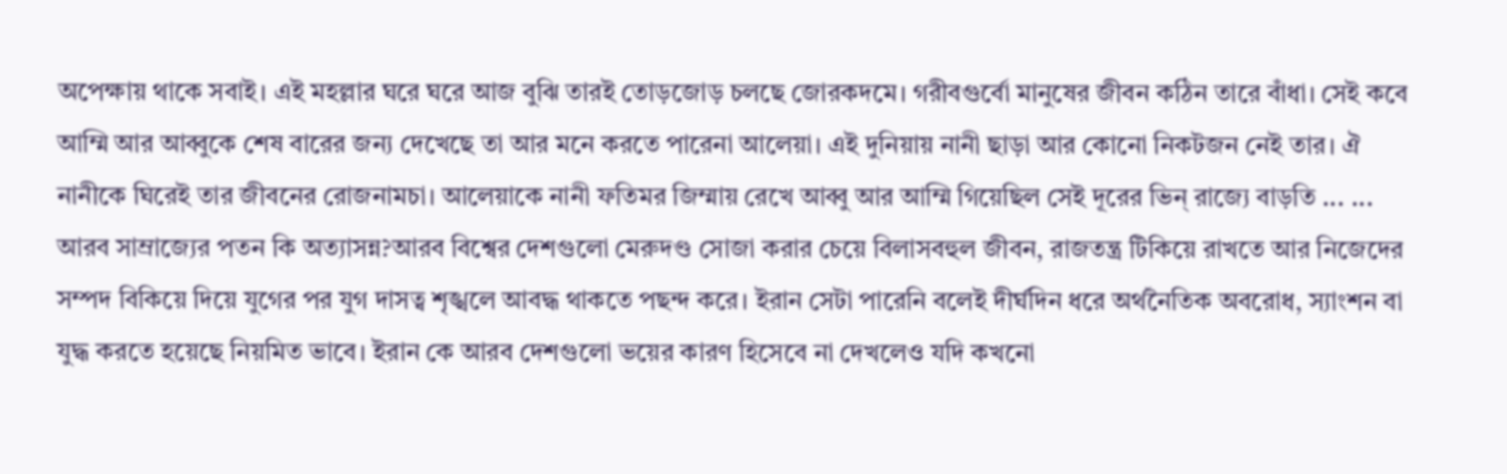অপেক্ষায় থাকে সবাই। এই মহল্লার ঘরে ঘরে আজ বুঝি তারই তোড়জোড় চলছে জোরকদমে। গরীবগুর্বো মানুষের জীবন কঠিন তারে বাঁধা। সেই কবে আম্মি আর আব্বুকে শেষ বারের জন্য দেখেছে তা আর মনে করতে পারেনা আলেয়া। এই দুনিয়ায় নানী ছাড়া আর কোনো নিকটজন নেই তার। ঐ নানীকে ঘিরেই তার জীবনের রোজনামচা। আলেয়াকে নানী ফতিমর জিম্মায় রেখে আব্বু আর আম্মি গিয়েছিল সেই দূরের ভিন্ রাজ্যে বাড়তি ... ...
আরব সাম্রাজ্যের পতন কি অত্যাসন্ন?আরব বিশ্বের দেশগুলো মেরুদণ্ড সোজা করার চেয়ে বিলাসবহুল জীবন, রাজতন্ত্র টিকিয়ে রাখতে আর নিজেদের সম্পদ বিকিয়ে দিয়ে যুগের পর যুগ দাসত্ব শৃঙ্খলে আবদ্ধ থাকতে পছন্দ করে। ইরান সেটা পারেনি বলেই দীর্ঘদিন ধরে অর্থনৈতিক অবরোধ, স্যাংশন বা যুদ্ধ করতে হয়েছে নিয়মিত ভাবে। ইরান কে আরব দেশগুলো ভয়ের কারণ হিসেবে না দেখলেও যদি কখনো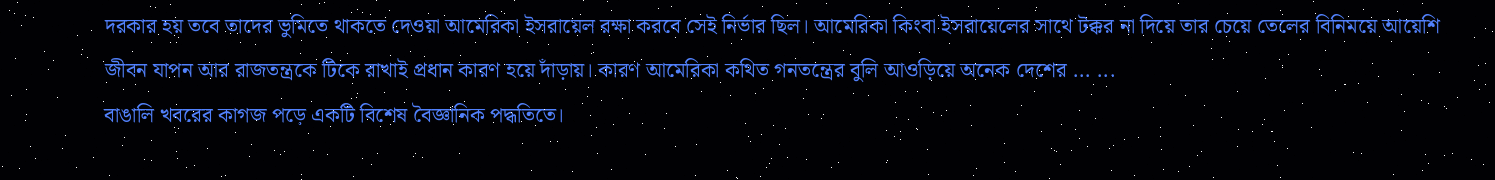দরকার হয় তবে তাদের ভুমিতে থাকতে দেওয়া আমেরিকা ইসরায়েল রক্ষা করবে সেই নির্ভার ছিল। আমেরিকা কিংবা ইসরায়েলের সাথে টক্কর না দিয়ে তার চেয়ে তেলের বিনিময়ে আয়েশি জীবন যাপন আর রাজতন্ত্রকে টিকে রাখাই প্রধান কারণ হয়ে দাঁড়ায়। কারণ আমেরিকা কথিত গনতন্ত্রের বুলি আওড়িয়ে অনেক দেশের ... ...
বাঙালি খবরের কাগজ পড়ে একটি বিশেষ বৈজ্ঞানিক পদ্ধতিতে।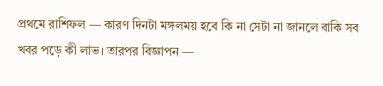প্রথমে রাশিফল — কারণ দিনটা মঙ্গলময় হবে কি না সেটা না জানলে বাকি সব খবর পড়ে কী লাভ। তারপর বিজ্ঞাপন —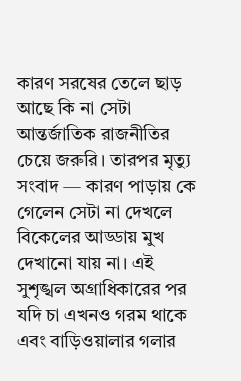কারণ সরষের তেলে ছাড় আছে কি না সেটা আন্তর্জাতিক রাজনীতির চেয়ে জরুরি। তারপর মৃত্যু সংবাদ — কারণ পাড়ায় কে গেলেন সেটা না দেখলে বিকেলের আড্ডায় মুখ দেখানো যায় না। এই সুশৃঙ্খল অগ্রাধিকারের পর যদি চা এখনও গরম থাকে এবং বাড়িওয়ালার গলার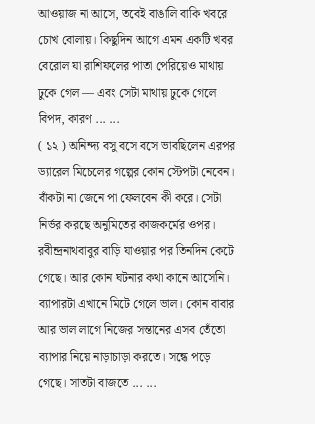আওয়াজ না আসে, তবেই বাঙালি বাকি খবরে চোখ বোলায়। কিছুদিন আগে এমন একটি খবর বেরোল যা রাশিফলের পাতা পেরিয়েও মাথায় ঢুকে গেল — এবং সেটা মাথায় ঢুকে গেলে বিপদ, কারণ ... ...
( ১২ ) অনিন্দ্য বসু বসে বসে ভাবছিলেন এরপর ড্যারেল মিচেলের গল্পের কোন স্টেপটা নেবেন। বাঁকটা না জেনে পা ফেলবেন কী করে। সেটা নির্ভর করছে অনুমিতের কাজকর্মের ওপর। রবীন্দ্রনাথবাবুর বাড়ি যাওয়ার পর তিনদিন কেটে গেছে। আর কোন ঘটনার কথা কানে আসেনি। ব্যাপারটা এখানে মিটে গেলে ভাল। কোন বাবার আর ভাল লাগে নিজের সন্তানের এসব তেঁতো ব্যাপার নিয়ে নাড়াচাড়া করতে। সন্ধে পড়ে গেছে। সাতটা বাজতে ... ...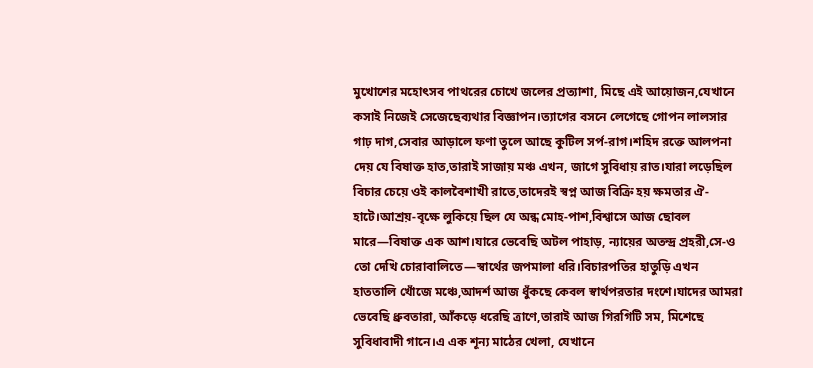মুখোশের মহোৎসব পাথরের চোখে জলের প্রত্যাশা, মিছে এই আয়োজন,যেখানে কসাই নিজেই সেজেছেব্যথার বিজ্ঞাপন।ত্যাগের বসনে লেগেছে গোপন লালসার গাঢ় দাগ,সেবার আড়ালে ফণা তুলে আছে কুটিল সর্প-রাগ।শহিদ রক্তে আলপনা দেয় যে বিষাক্ত হাত,তারাই সাজায় মঞ্চ এখন, জাগে সুবিধায় রাত।যারা লড়েছিল বিচার চেয়ে ওই কালবৈশাখী রাতে,তাদেরই স্বপ্ন আজ বিক্রি হয় ক্ষমতার ঐ-হাটে।আশ্রয়-বৃক্ষে লুকিয়ে ছিল যে অন্ধ মোহ-পাশ,বিশ্বাসে আজ ছোবল মারে—বিষাক্ত এক আশ।যারে ভেবেছি অটল পাহাড়, ন্যায়ের অতন্দ্র প্রহরী,সে-ও তো দেখি চোরাবালিতে—স্বার্থের জপমালা ধরি।বিচারপতির হাতুড়ি এখন হাততালি খোঁজে মঞ্চে,আদর্শ আজ ধুঁকছে কেবল স্বার্থপরতার দংশে।যাদের আমরা ভেবেছি ধ্রুবতারা, আঁকড়ে ধরেছি ত্রাণে,তারাই আজ গিরগিটি সম, মিশেছে সুবিধাবাদী গানে।এ এক শূন্য মাঠের খেলা, যেখানে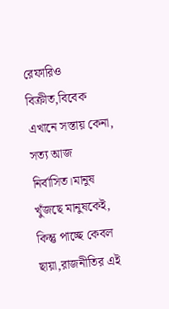রেফারিও বিক্রীত,বিবেক এখানে সস্তায় কেনা, সত্য আজ নির্বাসিত।মানুষ খুঁজছে মানুষকেই, কিন্তু পাচ্ছে কেবল ছায়া,রাজনীতির এই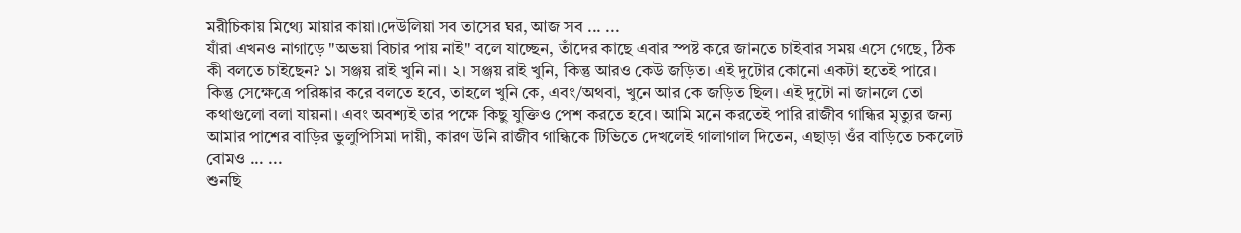মরীচিকায় মিথ্যে মায়ার কায়া।দেউলিয়া সব তাসের ঘর, আজ সব ... ...
যাঁরা এখনও নাগাড়ে "অভয়া বিচার পায় নাই" বলে যাচ্ছেন, তাঁদের কাছে এবার স্পষ্ট করে জানতে চাইবার সময় এসে গেছে, ঠিক কী বলতে চাইছেন? ১। সঞ্জয় রাই খুনি না। ২। সঞ্জয় রাই খুনি, কিন্তু আরও কেউ জড়িত। এই দুটোর কোনো একটা হতেই পারে। কিন্তু সেক্ষেত্রে পরিষ্কার করে বলতে হবে, তাহলে খুনি কে, এবং/অথবা, খুনে আর কে জড়িত ছিল। এই দুটো না জানলে তো কথাগুলো বলা যায়না। এবং অবশ্যই তার পক্ষে কিছু যুক্তিও পেশ করতে হবে। আমি মনে করতেই পারি রাজীব গান্ধির মৃত্যুর জন্য আমার পাশের বাড়ির ভুলুপিসিমা দায়ী, কারণ উনি রাজীব গান্ধিকে টিভিতে দেখলেই গালাগাল দিতেন, এছাড়া ওঁর বাড়িতে চকলেট বোমও ... ...
শুনছি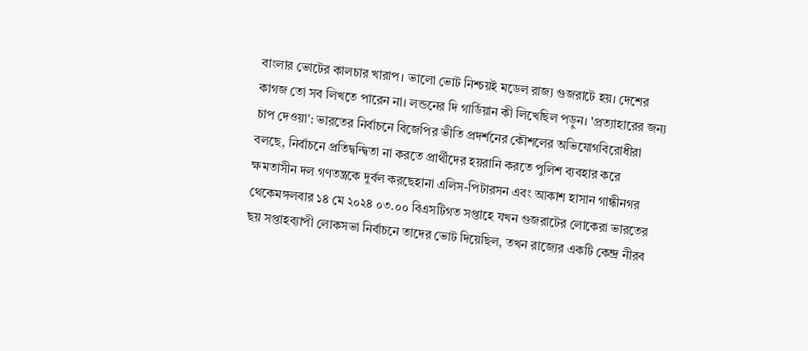বাংলার ভোটের কালচার খারাপ। ভালো ভোট নিশ্চয়ই মডেল রাজ্য গুজরাটে হয়। দেশের কাগজ তো সব লিখতে পারেন না। লন্ডনের দি গার্ডিয়ান কী লিখেছিল পড়ুন। 'প্রত্যাহারের জন্য চাপ দেওয়া': ভারতের নির্বাচনে বিজেপির ভীতি প্রদর্শনের কৌশলের অভিযোগবিরোধীরা বলছে, নির্বাচনে প্রতিদ্বন্দ্বিতা না করতে প্রার্থীদের হয়রানি করতে পুলিশ ব্যবহার করে ক্ষমতাসীন দল গণতন্ত্রকে দুর্বল করছেহানা এলিস-পিটারসন এবং আকাশ হাসান গান্ধীনগর থেকেমঙ্গলবার ১৪ মে ২০২৪ ০৩.০০ বিএসটিগত সপ্তাহে যখন গুজরাটের লোকেরা ভারতের ছয় সপ্তাহব্যাপী লোকসভা নির্বাচনে তাদের ভোট দিয়েছিল, তখন রাজ্যের একটি কেন্দ্র নীরব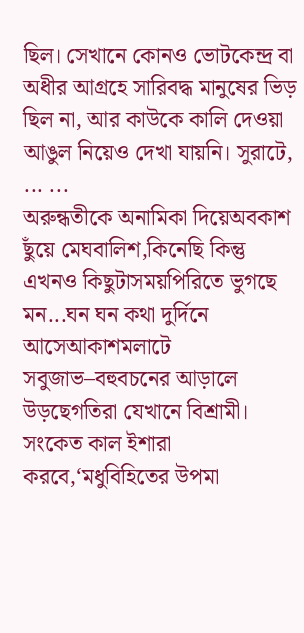ছিল। সেখানে কোনও ভোটকেন্দ্র বা অধীর আগ্রহে সারিবদ্ধ মানুষের ভিড় ছিল না, আর কাউকে কালি দেওয়া আঙুল নিয়েও দেখা যায়নি। সুরাটে, ... ...
অরুন্ধতীকে অনামিকা দিয়েঅবকাশ ছুঁয়ে মেঘবালিশ,কিনেছি কিন্তু এখনও কিছুটাসময়পিরিতে ভুগছে মন...ঘন ঘন কথা দুর্দিনে আসেআকাশমলাটে সবুজাভ–বহুবচনের আড়ালে উড়ছেগতিরা যেখানে বিশ্রামী। সংকেত কাল ইশারা করবে,‘মধুবিহিতের উপমা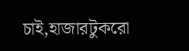চাই,হাজারটুকরো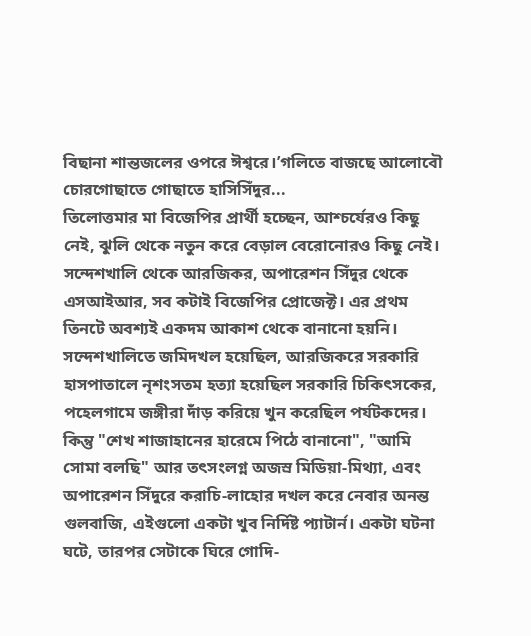বিছানা শান্তজলের ওপরে ঈশ্বরে।’গলিতে বাজছে আলোবৌ চোরগোছাতে গোছাতে হাসিসিঁদুর...
তিলোত্তমার মা বিজেপির প্রার্থী হচ্ছেন, আশ্চর্যেরও কিছু নেই, ঝুলি থেকে নতুন করে বেড়াল বেরোনোরও কিছু নেই। সন্দেশখালি থেকে আরজিকর, অপারেশন সিঁদুর থেকে এসআইআর, সব কটাই বিজেপির প্রোজেক্ট। এর প্রথম তিনটে অবশ্যই একদম আকাশ থেকে বানানো হয়নি। সন্দেশখালিতে জমিদখল হয়েছিল, আরজিকরে সরকারি হাসপাতালে নৃশংসতম হত্যা হয়েছিল সরকারি চিকিৎসকের, পহেলগামে জঙ্গীরা দাঁড় করিয়ে খুন করেছিল পর্যটকদের। কিন্তু "শেখ শাজাহানের হারেমে পিঠে বানানো", "আমি সোমা বলছি" আর তৎসংলগ্ন অজস্র মিডিয়া-মিথ্যা, এবং অপারেশন সিঁদুরে করাচি-লাহোর দখল করে নেবার অনন্ত গুলবাজি, এইগুলো একটা খুব নির্দিষ্ট প্যাটার্ন। একটা ঘটনা ঘটে, তারপর সেটাকে ঘিরে গোদি-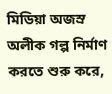মিডিয়া অজস্র অলীক গল্প নির্মাণ করতে শুরু করে,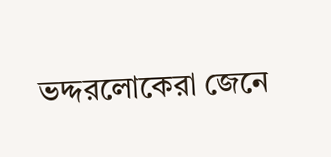ভদ্দরলোকেরা জেনে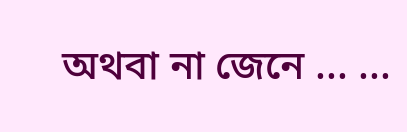অথবা না জেনে ... ...